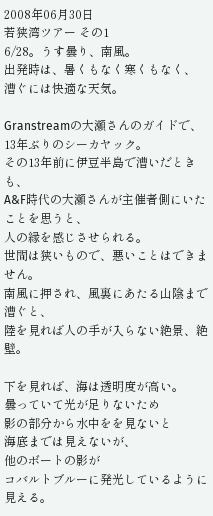2008年06月30日
若狭湾ツアー その1
6/28。うす曇り、南風。
出発時は、暑くもなく寒くもなく、
漕ぐには快適な天気。

Granstreamの大瀬さんのガイドで、
13年ぶりのシーカヤック。
その13年前に伊豆半島で漕いだときも、
A&F時代の大瀬さんが主催者側にいたことを思うと、
人の縁を感じさせられる。
世間は狭いもので、悪いことはできません。
南風に押され、風裏にあたる山陰まで漕ぐと、
陸を見れば人の手が入らない絶景、絶壁。

下を見れば、海は透明度が高い。
曇っていて光が足りないため
影の部分から水中をを見ないと
海底までは見えないが、
他のボートの影が
コバルトブルーに発光しているように見える。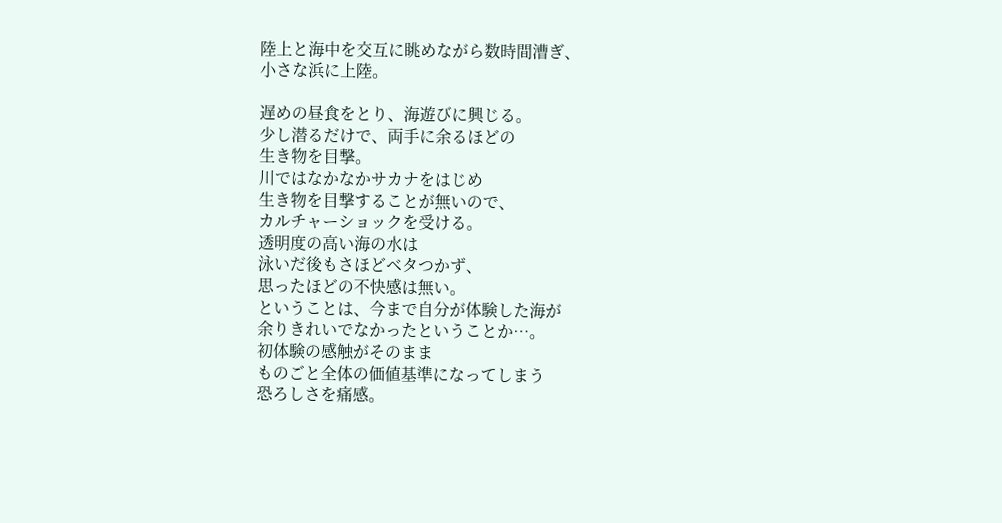陸上と海中を交互に眺めながら数時間漕ぎ、
小さな浜に上陸。

遅めの昼食をとり、海遊びに興じる。
少し潜るだけで、両手に余るほどの
生き物を目撃。
川ではなかなかサカナをはじめ
生き物を目撃することが無いので、
カルチャーショックを受ける。
透明度の高い海の水は
泳いだ後もさほどベタつかず、
思ったほどの不快感は無い。
ということは、今まで自分が体験した海が
余りきれいでなかったということか…。
初体験の感触がそのまま
ものごと全体の価値基準になってしまう
恐ろしさを痛感。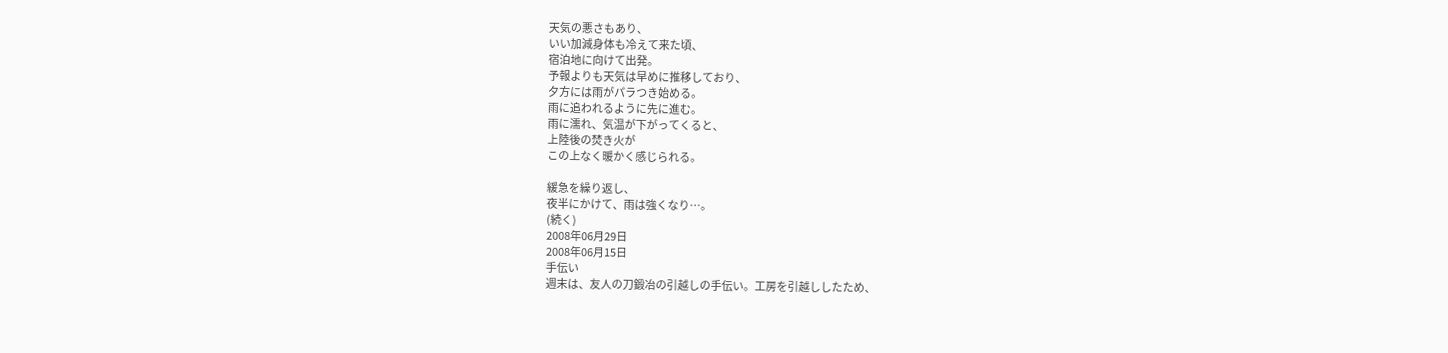天気の悪さもあり、
いい加減身体も冷えて来た頃、
宿泊地に向けて出発。
予報よりも天気は早めに推移しており、
夕方には雨がパラつき始める。
雨に追われるように先に進む。
雨に濡れ、気温が下がってくると、
上陸後の焚き火が
この上なく暖かく感じられる。

緩急を繰り返し、
夜半にかけて、雨は強くなり…。
(続く)
2008年06月29日
2008年06月15日
手伝い
週末は、友人の刀鍛冶の引越しの手伝い。工房を引越ししたため、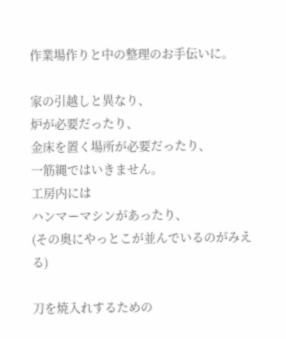作業場作りと中の整理のお手伝いに。

家の引越しと異なり、
炉が必要だったり、
金床を置く場所が必要だったり、
一筋縄ではいきません。
工房内には
ハンマーマシンがあったり、
(その奥にやっとこが並んでいるのがみえる)

刀を焼入れするための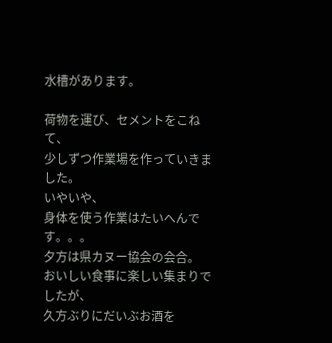水槽があります。

荷物を運び、セメントをこねて、
少しずつ作業場を作っていきました。
いやいや、
身体を使う作業はたいへんです。。。
夕方は県カヌー協会の会合。
おいしい食事に楽しい集まりでしたが、
久方ぶりにだいぶお酒を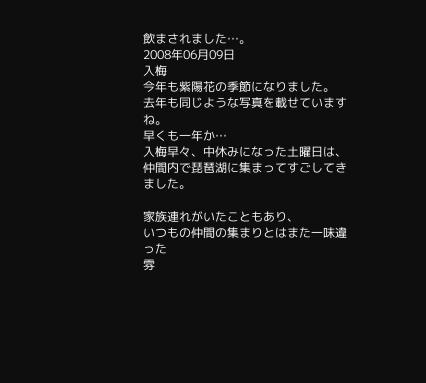飲まされました…。
2008年06月09日
入梅
今年も紫陽花の季節になりました。
去年も同じような写真を載せていますね。
早くも一年か…
入梅早々、中休みになった土曜日は、
仲間内で琵琶湖に集まってすごしてきました。

家族連れがいたこともあり、
いつもの仲間の集まりとはまた一味違った
雰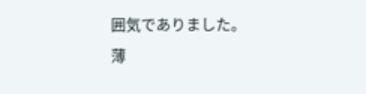囲気でありました。
薄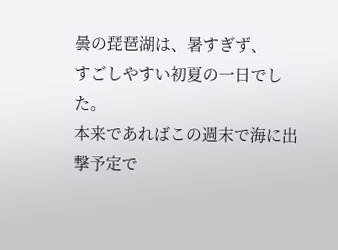曇の琵琶湖は、暑すぎず、
すごしやすい初夏の一日でした。
本来であればこの週末で海に出撃予定で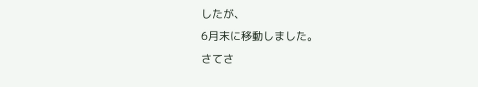したが、
6月末に移動しました。
さてさ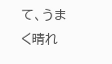て、うまく晴れ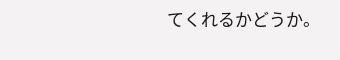てくれるかどうか。